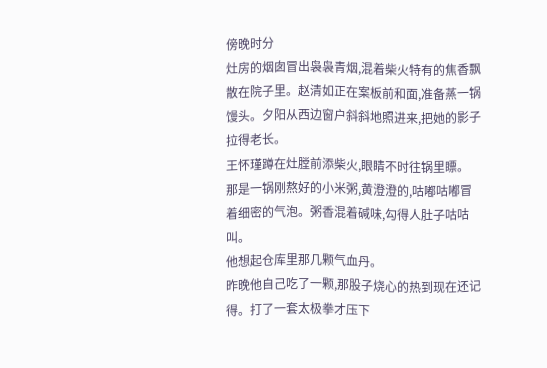傍晚时分
灶房的烟囱冒出袅袅青烟,混着柴火特有的焦香飘散在院子里。赵清如正在案板前和面,准备蒸一锅馒头。夕阳从西边窗户斜斜地照进来,把她的影子拉得老长。
王怀瑾蹲在灶膛前添柴火,眼睛不时往锅里瞟。
那是一锅刚熬好的小米粥,黄澄澄的,咕嘟咕嘟冒着细密的气泡。粥香混着碱味,勾得人肚子咕咕叫。
他想起仓库里那几颗气血丹。
昨晚他自己吃了一颗,那股子烧心的热到现在还记得。打了一套太极拳才压下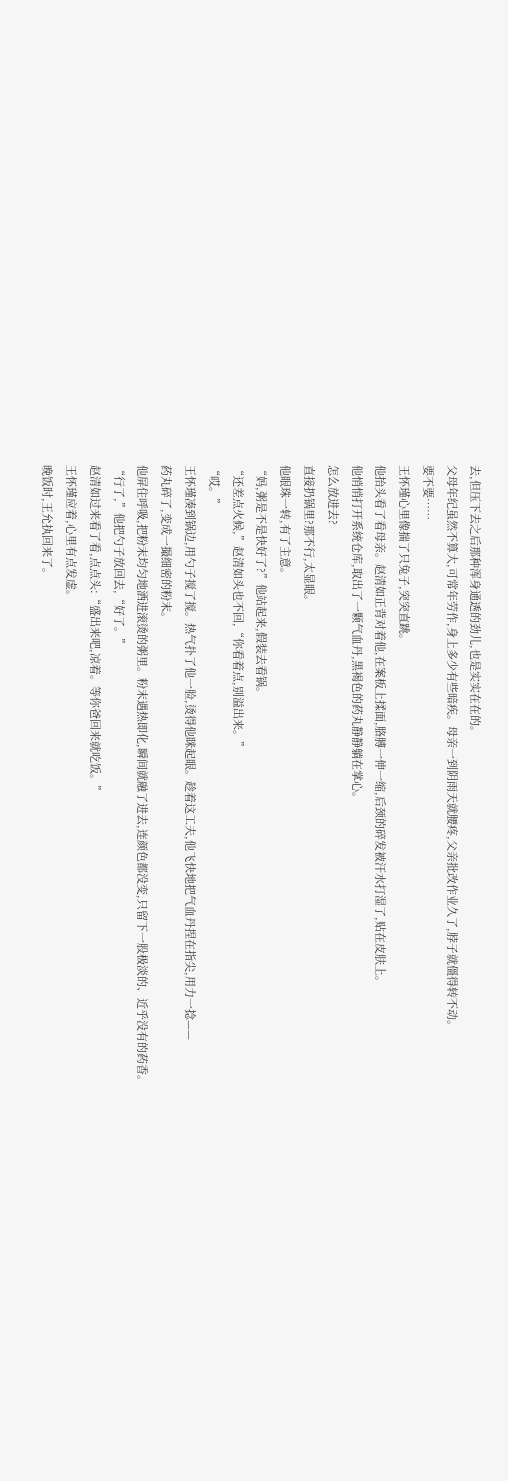去,但压下去之后那种浑身通透的劲儿,也是实实在在的。
父母年纪虽然不算大,可常年劳作,身上多少有些暗疾。母亲一到阴雨天就腰疼,父亲批改作业久了,脖子就僵得转不动。
要不要……
王怀瑾心里像揣了只兔子,突突直跳。
他抬头看了看母亲。赵清如正背对着他,在案板上揉面,胳膊一伸一缩,后颈的碎发被汗水打湿了,贴在皮肤上。
他悄悄打开系统仓库,取出了一颗气血丹,黑褐色的药丸静静躺在掌心。
怎么放进去?
直接扔锅里?那不行,太显眼。
他眼珠一转,有了主意。
“妈,粥是不是快好了?”他站起来,假装去看锅。
“还差点火候,”赵清如头也不回,“你看着点,别溢出来。”
“哎。”
王怀瑾凑到锅边,用勺子搅了搅。热气扑了他一脸,烫得他眯起眼。趁着这工夫,他飞快地把气血丹捏在指尖,用力一捻——
药丸碎了,变成一撮细密的粉末。
他屏住呼吸,把粉末均匀地洒进滚烫的粥里。粉末遇热即化,瞬间就融了进去,连颜色都没变,只留下一股极淡的、近乎没有的药香。
“行了,”他把勺子放回去,“好了。”
赵清如过来看了看,点点头:“盛出来吧,凉着。等你爸回来就吃饭。”
王怀瑾应着,心里有点发虚。
晚饭时,王允执回来了。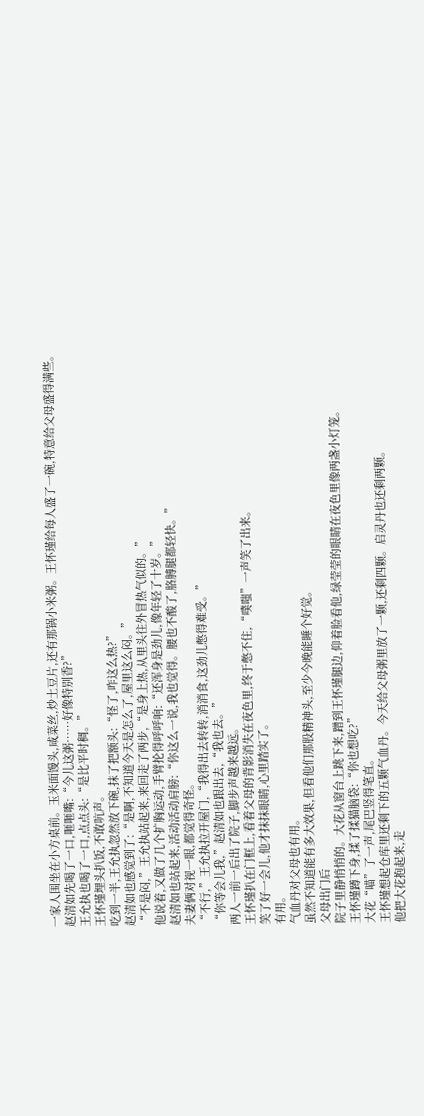一家人围坐在小方桌前。玉米面馒头,咸菜丝,炒土豆片,还有那锅小米粥。王怀瑾给每人盛了一碗,特意给父母盛得满些。
赵清如先喝了一口,咂咂嘴:“今儿这粥……好像特别香?”
王允执也喝了一口,点点头:“是比平时稠。”
王怀瑾埋头扒饭,不敢吭声。
吃到一半,王允执忽然放下碗,抹了把额头:“怪了,咋这么热?”
赵清如也感觉到了:“是啊,不知道今天是怎么了,屋里这么闷。”
“不是闷,”王允执站起来,来回走了两步,“是身上热,从里头往外冒热气似的。”
他说着,又做了几个扩胸运动,手臂抡得呼呼响:“还浑身是劲儿,像年轻了十岁。”
赵清如也站起来,活动活动肩膀:“你这么一说,我也觉得。腰也不酸了,胳膊腿都轻快。”
夫妻俩对视一眼,都觉得奇怪。
“不行,”王允执拉开屋门,“我得出去转转,消消食,这劲儿憋得难受。”
“你等会儿我,”赵清如也跟出去,“我也去。”
两人一前一后出了院子,脚步声越来越远。
王怀瑾扒在门框上,看着父母的背影消失在夜色里,终于憋不住,“噗嗤”一声笑了出来。
笑了好一会儿,他才抹抹眼睛,心里踏实了。
有用。
气血丹对父母也有用。
虽然不知道能有多大效果,但看他们那股精神头,至少今晚能睡个好觉。
父母出门后
院子里静悄悄的。大花从窗台上跳下来,蹭到王怀瑾腿边,仰着脸看他,绿莹莹的眼睛在夜色里像两盏小灯笼。
王怀瑾蹲下身,揉了揉猫脑袋:“你也想吃?”
大花“喵”了一声,尾巴竖得笔直。
王怀瑾想起仓库里还剩下的五颗气血丹。今天给父母粥里放了一颗,还剩四颗。启灵丹也还剩两颗。
他把大花抱起来,走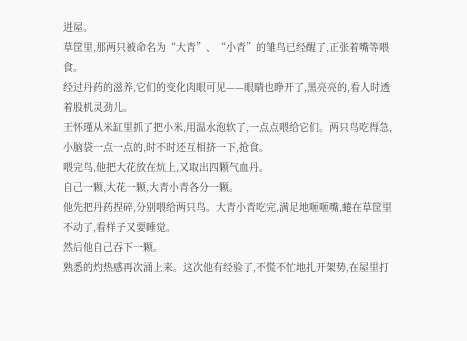进屋。
草筐里,那两只被命名为“大青”、“小青”的雏鸟已经醒了,正张着嘴等喂食。
经过丹药的滋养,它们的变化肉眼可见——眼睛也睁开了,黑亮亮的,看人时透着股机灵劲儿。
王怀瑾从米缸里抓了把小米,用温水泡软了,一点点喂给它们。两只鸟吃得急,小脑袋一点一点的,时不时还互相挤一下,抢食。
喂完鸟,他把大花放在炕上,又取出四颗气血丹。
自己一颗,大花一颗,大青小青各分一颗。
他先把丹药捏碎,分别喂给两只鸟。大青小青吃完,满足地咂咂嘴,蜷在草筐里不动了,看样子又要睡觉。
然后他自己吞下一颗。
熟悉的灼热感再次涌上来。这次他有经验了,不慌不忙地扎开架势,在屋里打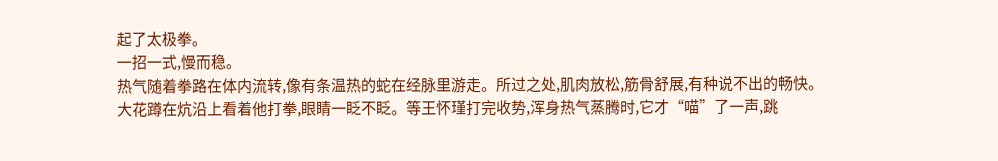起了太极拳。
一招一式,慢而稳。
热气随着拳路在体内流转,像有条温热的蛇在经脉里游走。所过之处,肌肉放松,筋骨舒展,有种说不出的畅快。
大花蹲在炕沿上看着他打拳,眼睛一眨不眨。等王怀瑾打完收势,浑身热气蒸腾时,它才“喵”了一声,跳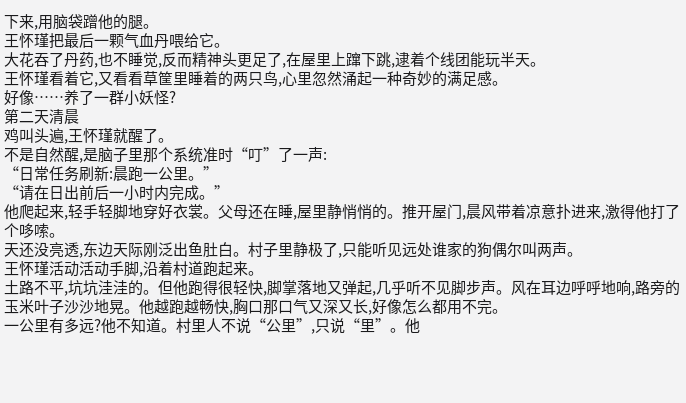下来,用脑袋蹭他的腿。
王怀瑾把最后一颗气血丹喂给它。
大花吞了丹药,也不睡觉,反而精神头更足了,在屋里上蹿下跳,逮着个线团能玩半天。
王怀瑾看着它,又看看草筐里睡着的两只鸟,心里忽然涌起一种奇妙的满足感。
好像……养了一群小妖怪?
第二天清晨
鸡叫头遍,王怀瑾就醒了。
不是自然醒,是脑子里那个系统准时“叮”了一声:
“日常任务刷新:晨跑一公里。”
“请在日出前后一小时内完成。”
他爬起来,轻手轻脚地穿好衣裳。父母还在睡,屋里静悄悄的。推开屋门,晨风带着凉意扑进来,激得他打了个哆嗦。
天还没亮透,东边天际刚泛出鱼肚白。村子里静极了,只能听见远处谁家的狗偶尔叫两声。
王怀瑾活动活动手脚,沿着村道跑起来。
土路不平,坑坑洼洼的。但他跑得很轻快,脚掌落地又弹起,几乎听不见脚步声。风在耳边呼呼地响,路旁的玉米叶子沙沙地晃。他越跑越畅快,胸口那口气又深又长,好像怎么都用不完。
一公里有多远?他不知道。村里人不说“公里”,只说“里”。他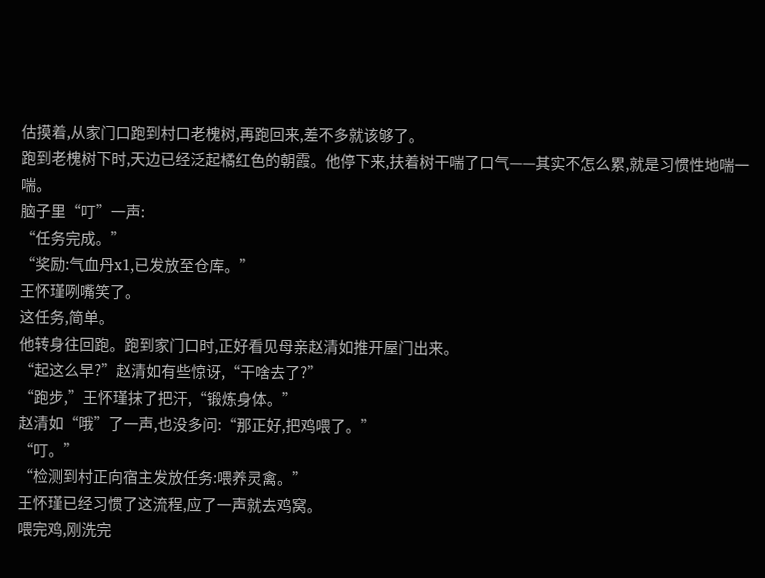估摸着,从家门口跑到村口老槐树,再跑回来,差不多就该够了。
跑到老槐树下时,天边已经泛起橘红色的朝霞。他停下来,扶着树干喘了口气——其实不怎么累,就是习惯性地喘一喘。
脑子里“叮”一声:
“任务完成。”
“奖励:气血丹x1,已发放至仓库。”
王怀瑾咧嘴笑了。
这任务,简单。
他转身往回跑。跑到家门口时,正好看见母亲赵清如推开屋门出来。
“起这么早?”赵清如有些惊讶,“干啥去了?”
“跑步,”王怀瑾抹了把汗,“锻炼身体。”
赵清如“哦”了一声,也没多问:“那正好,把鸡喂了。”
“叮。”
“检测到村正向宿主发放任务:喂养灵禽。”
王怀瑾已经习惯了这流程,应了一声就去鸡窝。
喂完鸡,刚洗完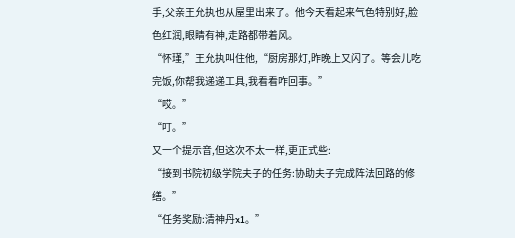手,父亲王允执也从屋里出来了。他今天看起来气色特别好,脸色红润,眼睛有神,走路都带着风。
“怀瑾,”王允执叫住他,“厨房那灯,昨晚上又闪了。等会儿吃完饭,你帮我递递工具,我看看咋回事。”
“哎。”
“叮。”
又一个提示音,但这次不太一样,更正式些:
“接到书院初级学院夫子的任务:协助夫子完成阵法回路的修缮。”
“任务奖励:清神丹x1。”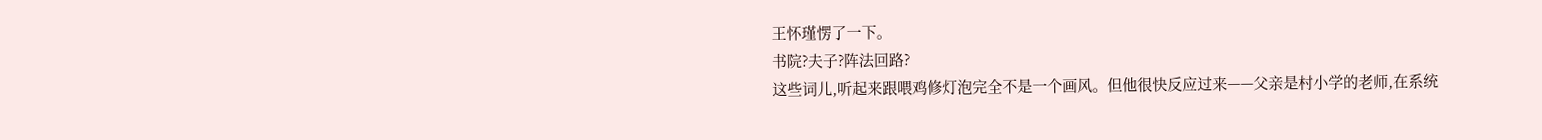王怀瑾愣了一下。
书院?夫子?阵法回路?
这些词儿,听起来跟喂鸡修灯泡完全不是一个画风。但他很快反应过来——父亲是村小学的老师,在系统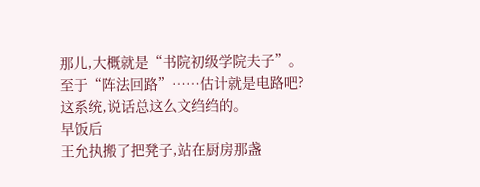那儿,大概就是“书院初级学院夫子”。至于“阵法回路”……估计就是电路吧?
这系统,说话总这么文绉绉的。
早饭后
王允执搬了把凳子,站在厨房那盏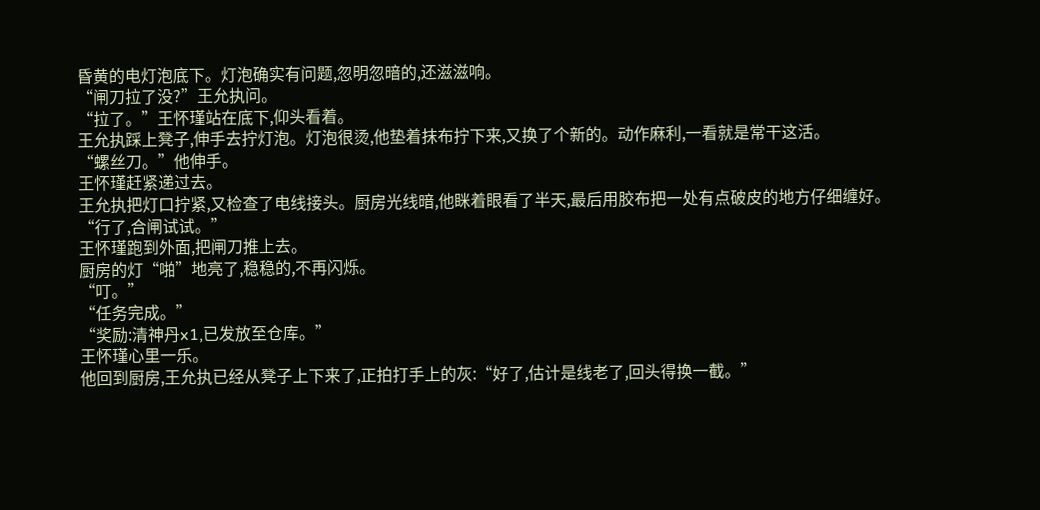昏黄的电灯泡底下。灯泡确实有问题,忽明忽暗的,还滋滋响。
“闸刀拉了没?”王允执问。
“拉了。”王怀瑾站在底下,仰头看着。
王允执踩上凳子,伸手去拧灯泡。灯泡很烫,他垫着抹布拧下来,又换了个新的。动作麻利,一看就是常干这活。
“螺丝刀。”他伸手。
王怀瑾赶紧递过去。
王允执把灯口拧紧,又检查了电线接头。厨房光线暗,他眯着眼看了半天,最后用胶布把一处有点破皮的地方仔细缠好。
“行了,合闸试试。”
王怀瑾跑到外面,把闸刀推上去。
厨房的灯“啪”地亮了,稳稳的,不再闪烁。
“叮。”
“任务完成。”
“奖励:清神丹x1,已发放至仓库。”
王怀瑾心里一乐。
他回到厨房,王允执已经从凳子上下来了,正拍打手上的灰:“好了,估计是线老了,回头得换一截。”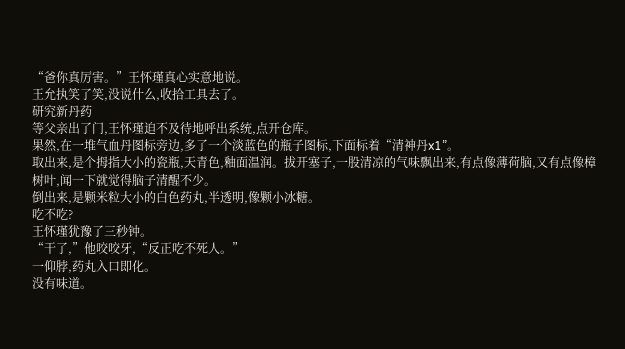“爸你真厉害。”王怀瑾真心实意地说。
王允执笑了笑,没说什么,收拾工具去了。
研究新丹药
等父亲出了门,王怀瑾迫不及待地呼出系统,点开仓库。
果然,在一堆气血丹图标旁边,多了一个淡蓝色的瓶子图标,下面标着“清神丹x1”。
取出来,是个拇指大小的瓷瓶,天青色,釉面温润。拔开塞子,一股清凉的气味飘出来,有点像薄荷脑,又有点像樟树叶,闻一下就觉得脑子清醒不少。
倒出来,是颗米粒大小的白色药丸,半透明,像颗小冰糖。
吃不吃?
王怀瑾犹豫了三秒钟。
“干了,”他咬咬牙,“反正吃不死人。”
一仰脖,药丸入口即化。
没有味道。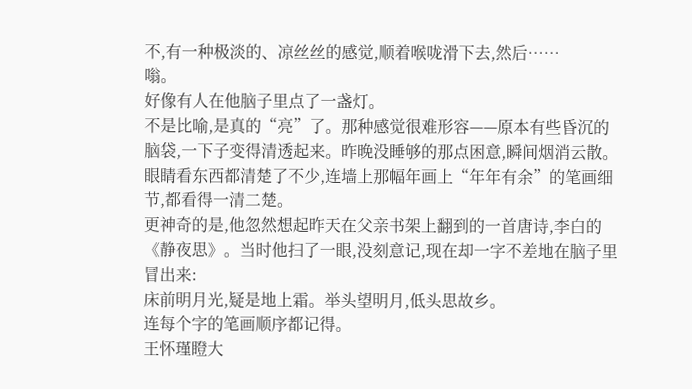不,有一种极淡的、凉丝丝的感觉,顺着喉咙滑下去,然后……
嗡。
好像有人在他脑子里点了一盏灯。
不是比喻,是真的“亮”了。那种感觉很难形容——原本有些昏沉的脑袋,一下子变得清透起来。昨晚没睡够的那点困意,瞬间烟消云散。眼睛看东西都清楚了不少,连墙上那幅年画上“年年有余”的笔画细节,都看得一清二楚。
更神奇的是,他忽然想起昨天在父亲书架上翻到的一首唐诗,李白的《静夜思》。当时他扫了一眼,没刻意记,现在却一字不差地在脑子里冒出来:
床前明月光,疑是地上霜。举头望明月,低头思故乡。
连每个字的笔画顺序都记得。
王怀瑾瞪大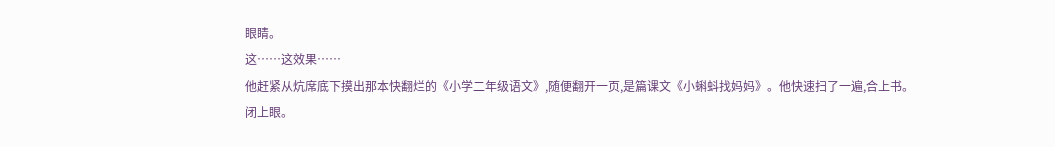眼睛。
这……这效果……
他赶紧从炕席底下摸出那本快翻烂的《小学二年级语文》,随便翻开一页,是篇课文《小蝌蚪找妈妈》。他快速扫了一遍,合上书。
闭上眼。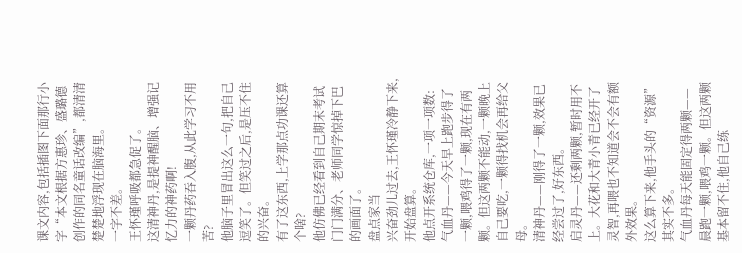课文内容,包括插图下面那行小字“本文根据方惠珍、盛璐德创作的同名童话改编”,都清清楚楚地浮现在脑海里。
一字不差。
王怀瑾呼吸都急促了。
这清神丹,是提神醒脑、增强记忆力的神药啊!
一颗丹药吞入腹,从此学习不用苦?
他脑子里冒出这么一句,把自己逗笑了。但笑过之后,是压不住的兴奋。
有了这东西,上学那点功课还算个啥?
他仿佛已经看到自己期末考试门门满分、老师同学惊掉下巴的画面了。
盘点家当
兴奋劲儿过去,王怀瑾冷静下来,开始盘算。
他点开系统仓库,一项一项数:
气血丹——今天早上跑步得了一颗,喂鸡得了一颗,现在有两颗。但这两颗不能动,一颗晚上自己要吃,一颗得找机会再给父母。
清神丹——刚得了一颗,效果已经尝过了,好东西。
启灵丹——还剩两颗,暂时用不上。大花和大青小青已经开了灵智,再喂也不知道会不会有额外效果。
这么算下来,他手头的“资源”其实不多。
气血丹每天能固定得两颗——晨跑一颗,喂鸡一颗。但这两颗基本留不住,他自己练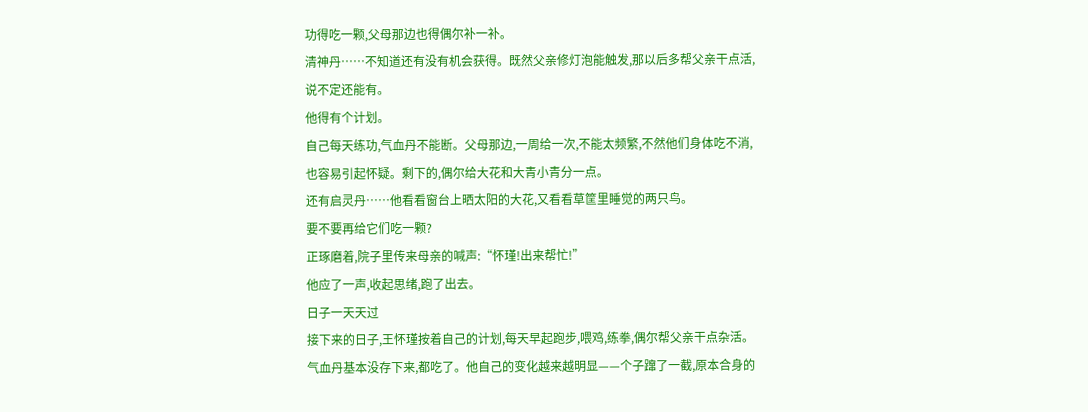功得吃一颗,父母那边也得偶尔补一补。
清神丹……不知道还有没有机会获得。既然父亲修灯泡能触发,那以后多帮父亲干点活,说不定还能有。
他得有个计划。
自己每天练功,气血丹不能断。父母那边,一周给一次,不能太频繁,不然他们身体吃不消,也容易引起怀疑。剩下的,偶尔给大花和大青小青分一点。
还有启灵丹……他看看窗台上晒太阳的大花,又看看草筐里睡觉的两只鸟。
要不要再给它们吃一颗?
正琢磨着,院子里传来母亲的喊声:“怀瑾!出来帮忙!”
他应了一声,收起思绪,跑了出去。
日子一天天过
接下来的日子,王怀瑾按着自己的计划,每天早起跑步,喂鸡,练拳,偶尔帮父亲干点杂活。
气血丹基本没存下来,都吃了。他自己的变化越来越明显——个子蹿了一截,原本合身的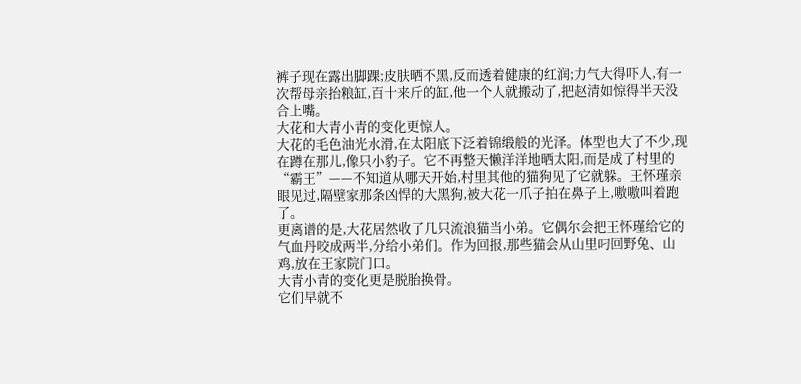裤子现在露出脚踝;皮肤晒不黑,反而透着健康的红润;力气大得吓人,有一次帮母亲抬粮缸,百十来斤的缸,他一个人就搬动了,把赵清如惊得半天没合上嘴。
大花和大青小青的变化更惊人。
大花的毛色油光水滑,在太阳底下泛着锦缎般的光泽。体型也大了不少,现在蹲在那儿,像只小豹子。它不再整天懒洋洋地晒太阳,而是成了村里的“霸王”——不知道从哪天开始,村里其他的猫狗见了它就躲。王怀瑾亲眼见过,隔壁家那条凶悍的大黑狗,被大花一爪子拍在鼻子上,嗷嗷叫着跑了。
更离谱的是,大花居然收了几只流浪猫当小弟。它偶尔会把王怀瑾给它的气血丹咬成两半,分给小弟们。作为回报,那些猫会从山里叼回野兔、山鸡,放在王家院门口。
大青小青的变化更是脱胎换骨。
它们早就不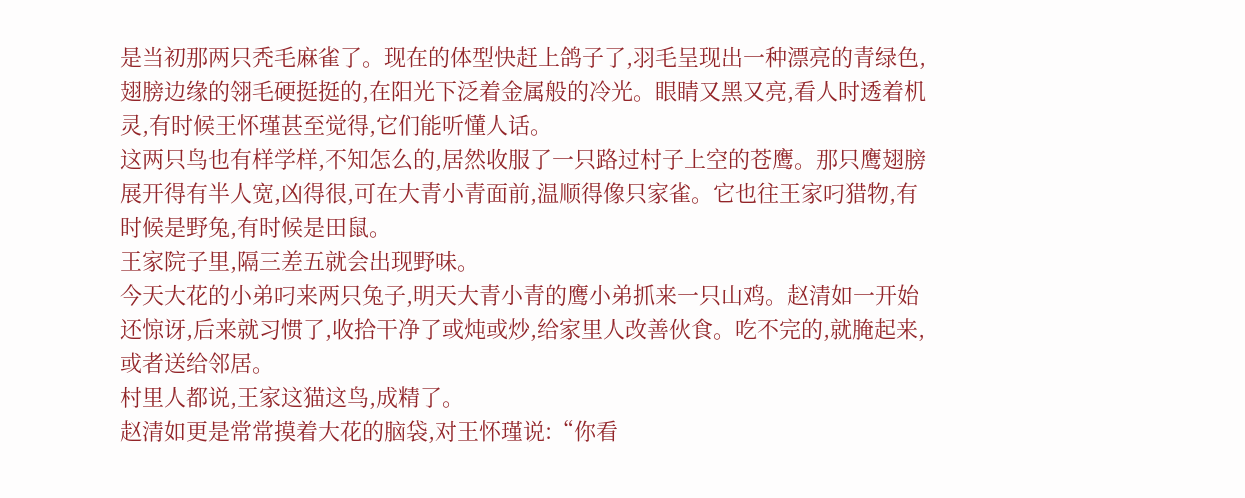是当初那两只秃毛麻雀了。现在的体型快赶上鸽子了,羽毛呈现出一种漂亮的青绿色,翅膀边缘的翎毛硬挺挺的,在阳光下泛着金属般的冷光。眼睛又黑又亮,看人时透着机灵,有时候王怀瑾甚至觉得,它们能听懂人话。
这两只鸟也有样学样,不知怎么的,居然收服了一只路过村子上空的苍鹰。那只鹰翅膀展开得有半人宽,凶得很,可在大青小青面前,温顺得像只家雀。它也往王家叼猎物,有时候是野兔,有时候是田鼠。
王家院子里,隔三差五就会出现野味。
今天大花的小弟叼来两只兔子,明天大青小青的鹰小弟抓来一只山鸡。赵清如一开始还惊讶,后来就习惯了,收拾干净了或炖或炒,给家里人改善伙食。吃不完的,就腌起来,或者送给邻居。
村里人都说,王家这猫这鸟,成精了。
赵清如更是常常摸着大花的脑袋,对王怀瑾说:“你看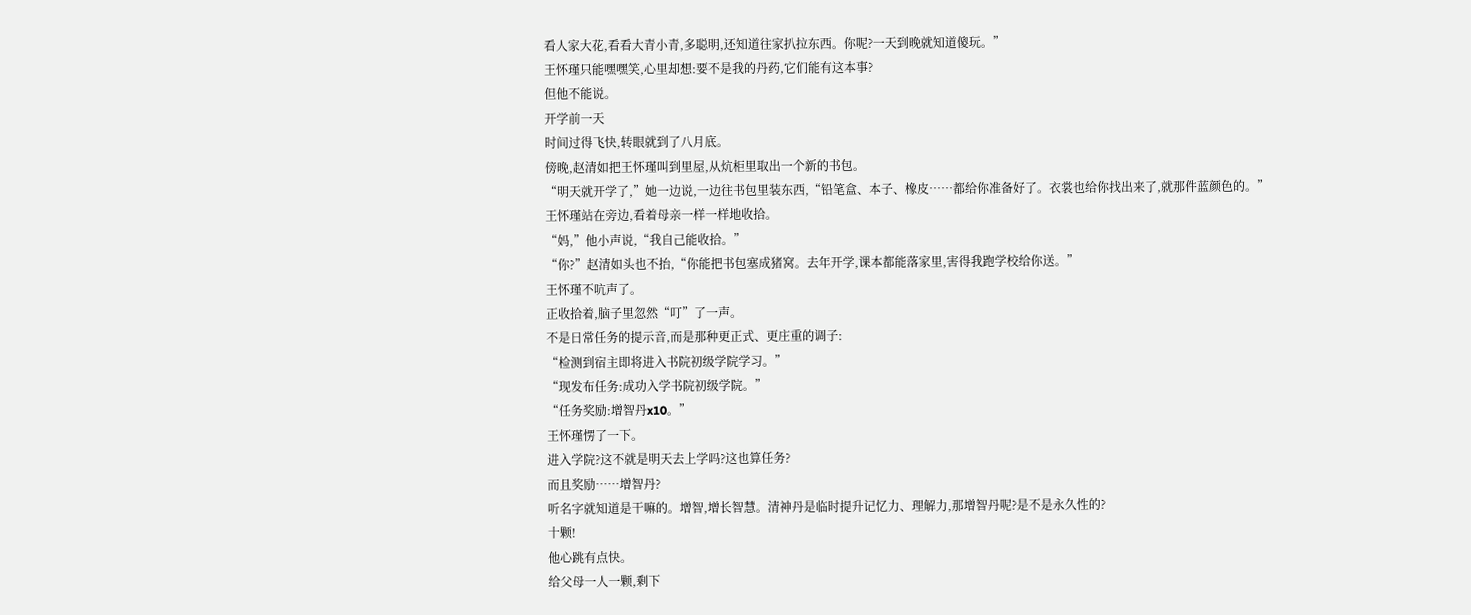看人家大花,看看大青小青,多聪明,还知道往家扒拉东西。你呢?一天到晚就知道傻玩。”
王怀瑾只能嘿嘿笑,心里却想:要不是我的丹药,它们能有这本事?
但他不能说。
开学前一天
时间过得飞快,转眼就到了八月底。
傍晚,赵清如把王怀瑾叫到里屋,从炕柜里取出一个新的书包。
“明天就开学了,”她一边说,一边往书包里装东西,“铅笔盒、本子、橡皮……都给你准备好了。衣裳也给你找出来了,就那件蓝颜色的。”
王怀瑾站在旁边,看着母亲一样一样地收拾。
“妈,”他小声说,“我自己能收拾。”
“你?”赵清如头也不抬,“你能把书包塞成猪窝。去年开学,课本都能落家里,害得我跑学校给你送。”
王怀瑾不吭声了。
正收拾着,脑子里忽然“叮”了一声。
不是日常任务的提示音,而是那种更正式、更庄重的调子:
“检测到宿主即将进入书院初级学院学习。”
“现发布任务:成功入学书院初级学院。”
“任务奖励:增智丹x10。”
王怀瑾愣了一下。
进入学院?这不就是明天去上学吗?这也算任务?
而且奖励……增智丹?
听名字就知道是干嘛的。增智,增长智慧。清神丹是临时提升记忆力、理解力,那增智丹呢?是不是永久性的?
十颗!
他心跳有点快。
给父母一人一颗,剩下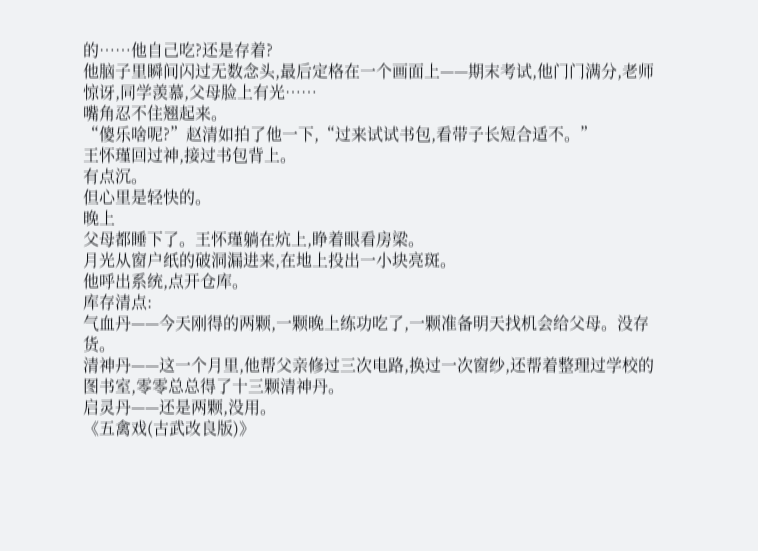的……他自己吃?还是存着?
他脑子里瞬间闪过无数念头,最后定格在一个画面上——期末考试,他门门满分,老师惊讶,同学羡慕,父母脸上有光……
嘴角忍不住翘起来。
“傻乐啥呢?”赵清如拍了他一下,“过来试试书包,看带子长短合适不。”
王怀瑾回过神,接过书包背上。
有点沉。
但心里是轻快的。
晚上
父母都睡下了。王怀瑾躺在炕上,睁着眼看房梁。
月光从窗户纸的破洞漏进来,在地上投出一小块亮斑。
他呼出系统,点开仓库。
库存清点:
气血丹——今天刚得的两颗,一颗晚上练功吃了,一颗准备明天找机会给父母。没存货。
清神丹——这一个月里,他帮父亲修过三次电路,换过一次窗纱,还帮着整理过学校的图书室,零零总总得了十三颗清神丹。
启灵丹——还是两颗,没用。
《五禽戏(古武改良版)》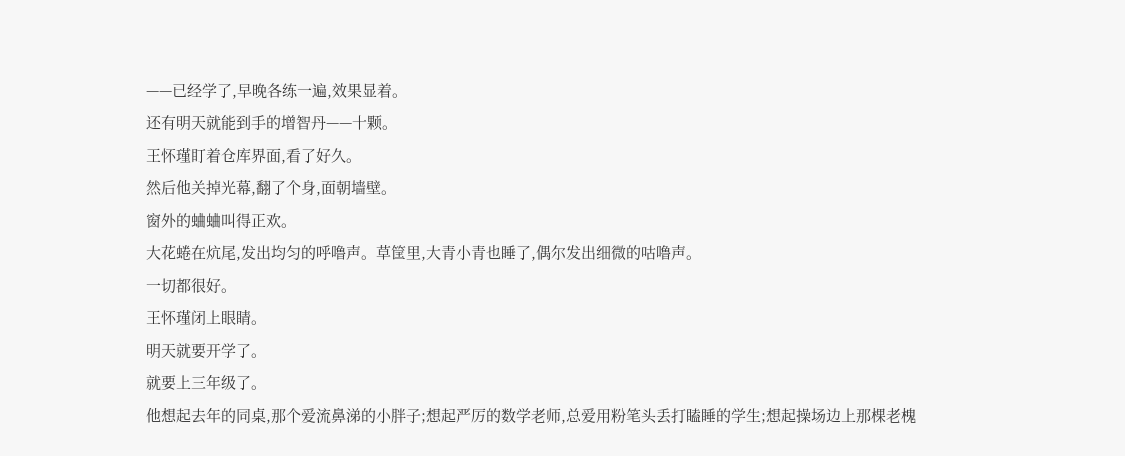——已经学了,早晚各练一遍,效果显着。
还有明天就能到手的增智丹——十颗。
王怀瑾盯着仓库界面,看了好久。
然后他关掉光幕,翻了个身,面朝墙壁。
窗外的蛐蛐叫得正欢。
大花蜷在炕尾,发出均匀的呼噜声。草筐里,大青小青也睡了,偶尔发出细微的咕噜声。
一切都很好。
王怀瑾闭上眼睛。
明天就要开学了。
就要上三年级了。
他想起去年的同桌,那个爱流鼻涕的小胖子;想起严厉的数学老师,总爱用粉笔头丢打瞌睡的学生;想起操场边上那棵老槐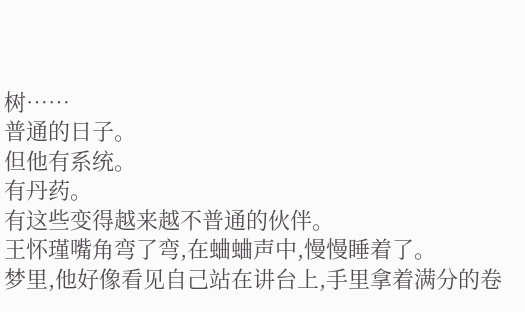树……
普通的日子。
但他有系统。
有丹药。
有这些变得越来越不普通的伙伴。
王怀瑾嘴角弯了弯,在蛐蛐声中,慢慢睡着了。
梦里,他好像看见自己站在讲台上,手里拿着满分的卷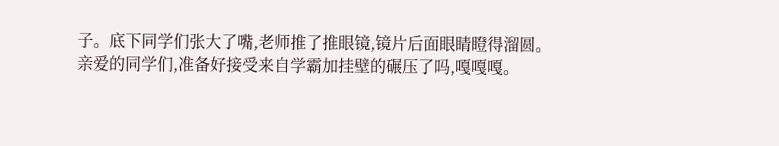子。底下同学们张大了嘴,老师推了推眼镜,镜片后面眼睛瞪得溜圆。
亲爱的同学们,准备好接受来自学霸加挂壁的碾压了吗,嘎嘎嘎。